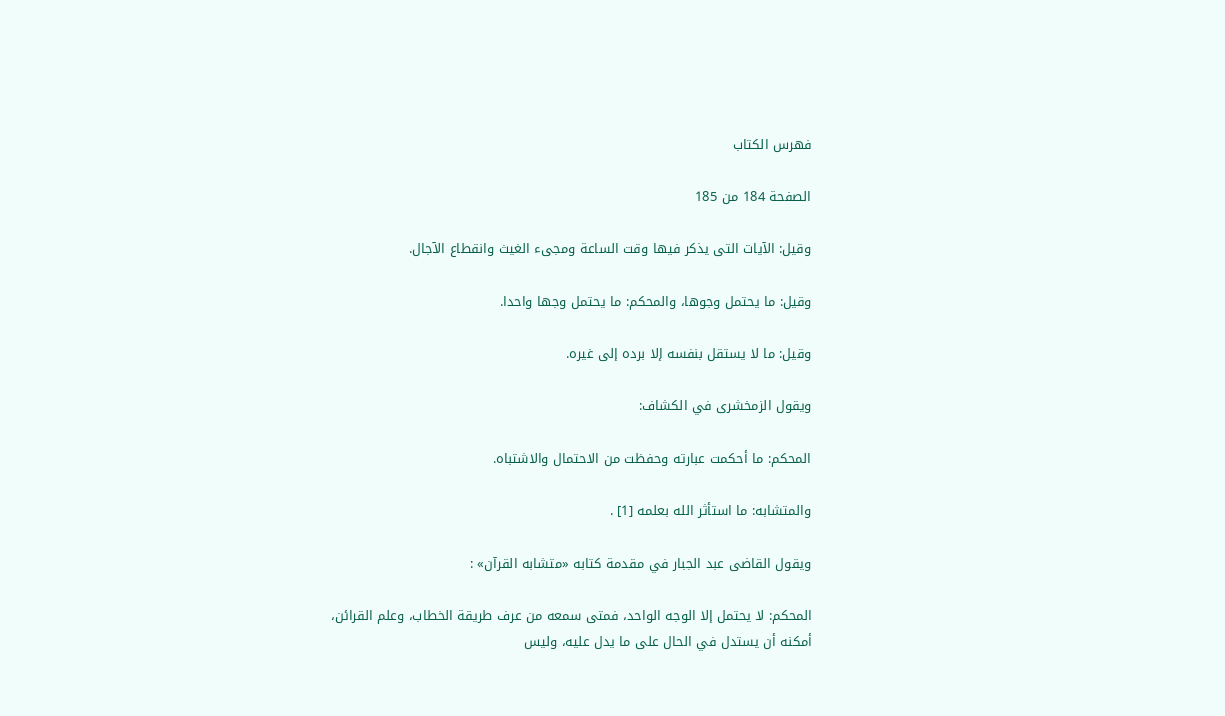فهرس الكتاب

الصفحة 184 من 185

وقيل: الآيات التى يذكر فيها وقت الساعة ومجىء الغيث وانقطاع الآجال.

وقيل: ما يحتمل وجوها، والمحكم: ما يحتمل وجها واحدا.

وقيل: ما لا يستقل بنفسه إلا برده إلى غيره.

ويقول الزمخشرى في الكشاف:

المحكم: ما أحكمت عبارته وحفظت من الاحتمال والاشتباه.

والمتشابه: ما استأثر الله بعلمه [1] .

ويقول القاضى عبد الجبار في مقدمة كتابه «متشابه القرآن» :

المحكم: لا يحتمل إلا الوجه الواحد، فمتى سمعه من عرف طريقة الخطاب، وعلم القرائن، أمكنه أن يستدل في الحال على ما يدل عليه، وليس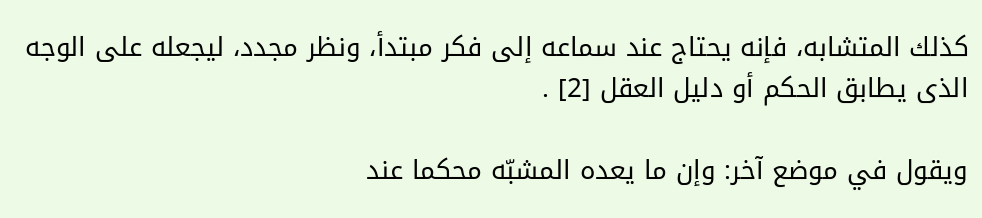كذلك المتشابه، فإنه يحتاج عند سماعه إلى فكر مبتدأ، ونظر مجدد، ليجعله على الوجه الذى يطابق الحكم أو دليل العقل [2] .

ويقول في موضع آخر: وإن ما يعده المشبّه محكما عند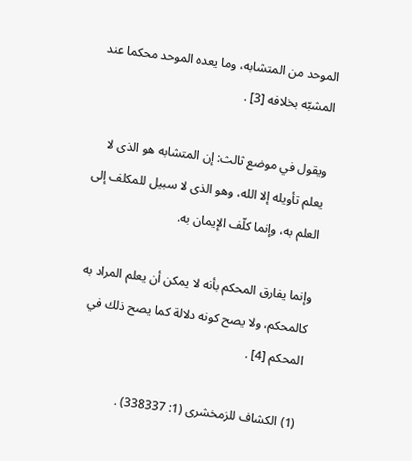الموحد من المتشابه، وما يعده الموحد محكما عند المشبّه بخلافه [3] .

ويقول في موضع ثالث: إن المتشابه هو الذى لا يعلم تأويله إلا الله، وهو الذى لا سبيل للمكلف إلى العلم به، وإنما كلّف الإيمان به.

وإنما يفارق المحكم بأنه لا يمكن أن يعلم المراد به كالمحكم، ولا يصح كونه دلالة كما يصح ذلك في المحكم [4] .

(1) الكشاف للزمخشرى (1: 338337) .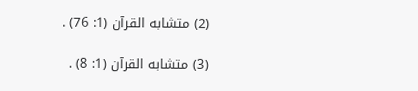(2) متشابه القرآن (1: 76) .

(3) متشابه القرآن (1: 8) .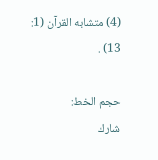(4) متشابه القرآن (1: 13) .

حجم الخط:
شارك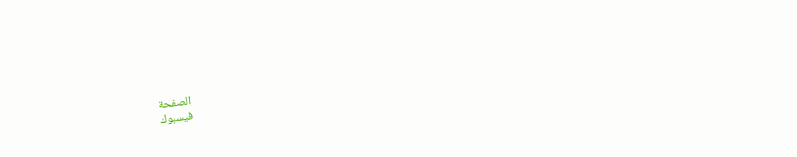الصفحة
فيسبوك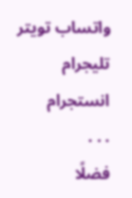واتساب تويتر تليجرام انستجرام
. . .
فضلًا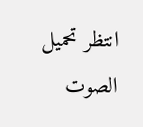انتظر تحميل الصوت